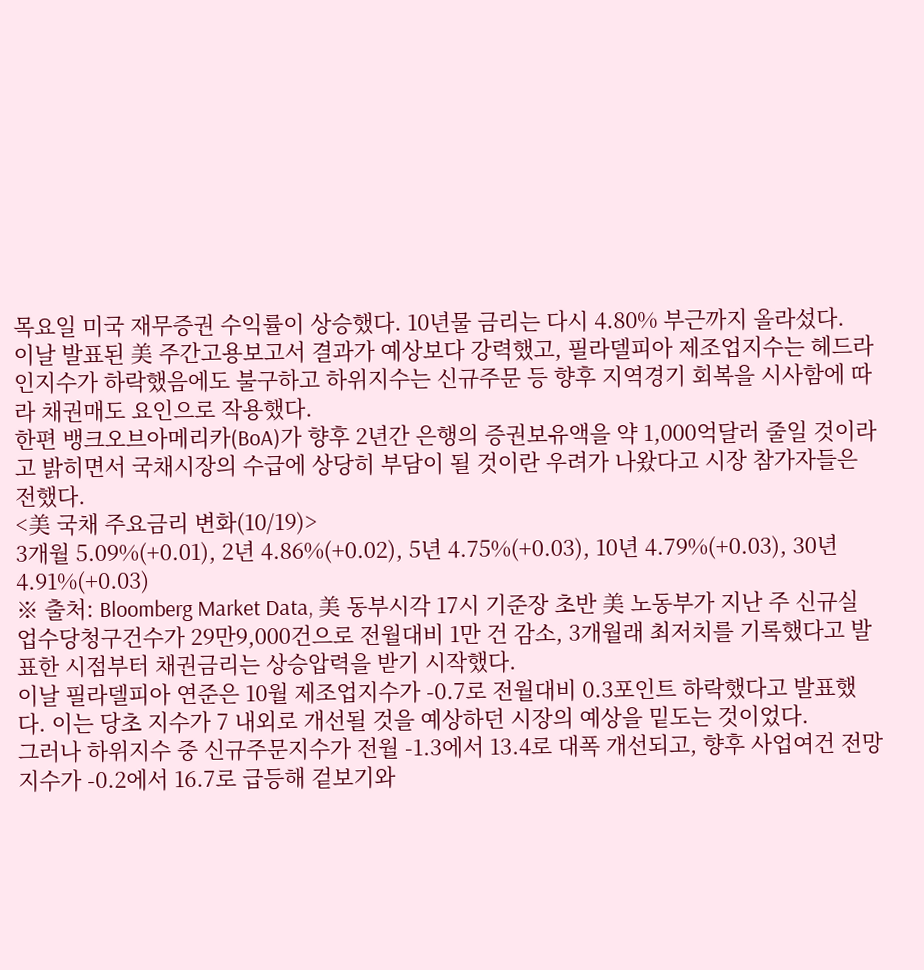목요일 미국 재무증권 수익률이 상승했다. 10년물 금리는 다시 4.80% 부근까지 올라섰다.
이날 발표된 美 주간고용보고서 결과가 예상보다 강력했고, 필라델피아 제조업지수는 헤드라인지수가 하락했음에도 불구하고 하위지수는 신규주문 등 향후 지역경기 회복을 시사함에 따라 채권매도 요인으로 작용했다.
한편 뱅크오브아메리카(BoA)가 향후 2년간 은행의 증권보유액을 약 1,000억달러 줄일 것이라고 밝히면서 국채시장의 수급에 상당히 부담이 될 것이란 우려가 나왔다고 시장 참가자들은 전했다.
<美 국채 주요금리 변화(10/19)>
3개월 5.09%(+0.01), 2년 4.86%(+0.02), 5년 4.75%(+0.03), 10년 4.79%(+0.03), 30년 4.91%(+0.03)
※ 출처: Bloomberg Market Data, 美 동부시각 17시 기준장 초반 美 노동부가 지난 주 신규실업수당청구건수가 29만9,000건으로 전월대비 1만 건 감소, 3개월래 최저치를 기록했다고 발표한 시점부터 채권금리는 상승압력을 받기 시작했다.
이날 필라델피아 연준은 10월 제조업지수가 -0.7로 전월대비 0.3포인트 하락했다고 발표했다. 이는 당초 지수가 7 내외로 개선될 것을 예상하던 시장의 예상을 밑도는 것이었다.
그러나 하위지수 중 신규주문지수가 전월 -1.3에서 13.4로 대폭 개선되고, 향후 사업여건 전망지수가 -0.2에서 16.7로 급등해 겉보기와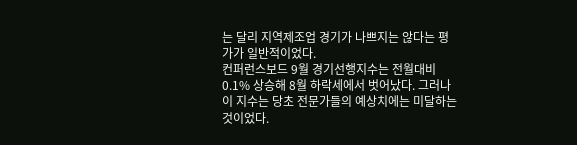는 달리 지역제조업 경기가 나쁘지는 않다는 평가가 일반적이었다.
컨퍼런스보드 9월 경기선행지수는 전월대비 0.1% 상승해 8월 하락세에서 벗어났다. 그러나 이 지수는 당초 전문가들의 예상치에는 미달하는 것이었다.